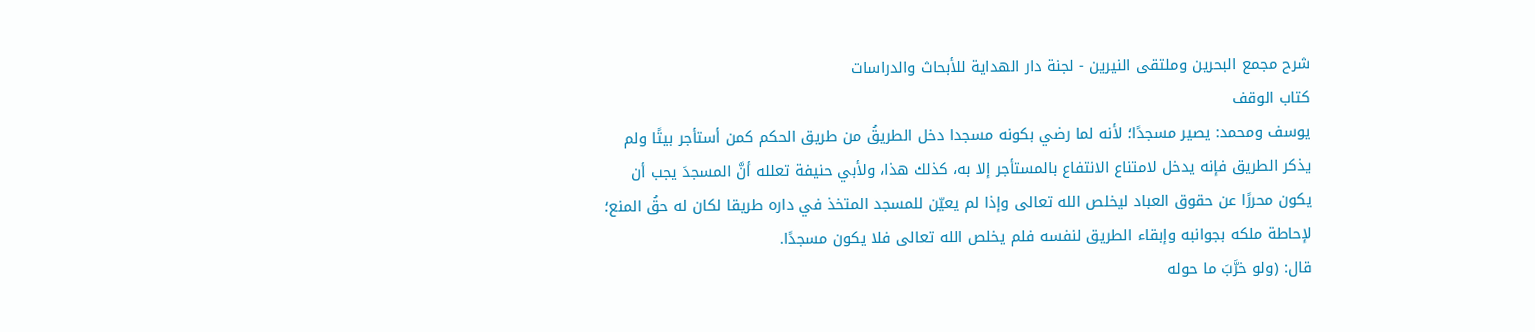شرح مجمع البحرين وملتقى النيرين - لجنة دار الهداية للأبحاث والدراسات
كتاب الوقف
يوسف ومحمد: يصير مسجدًا؛ لأنه لما رضي بكونه مسجدا دخل الطريقُ من طريق الحكم كمن أستأجر بيتًا ولم يذكر الطريق فإنه يدخل لامتناع الانتفاع بالمستأجر إلا به، كذلك هذا، ولأبي حنيفة تعلله أنَّ المسجدَ يجب أن يكون محررًا عن حقوق العباد ليخلص الله تعالى وإذا لم يعيّن للمسجد المتخذ في داره طريقا لكان له حقُ المنع؛ لإحاطة ملكه بجوانبه وإبقاء الطريق لنفسه فلم يخلص الله تعالى فلا يكون مسجدًا.
قال: (ولو خرَّبَ ما حوله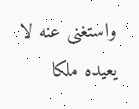واستغنى عنه لا يعيده ملكا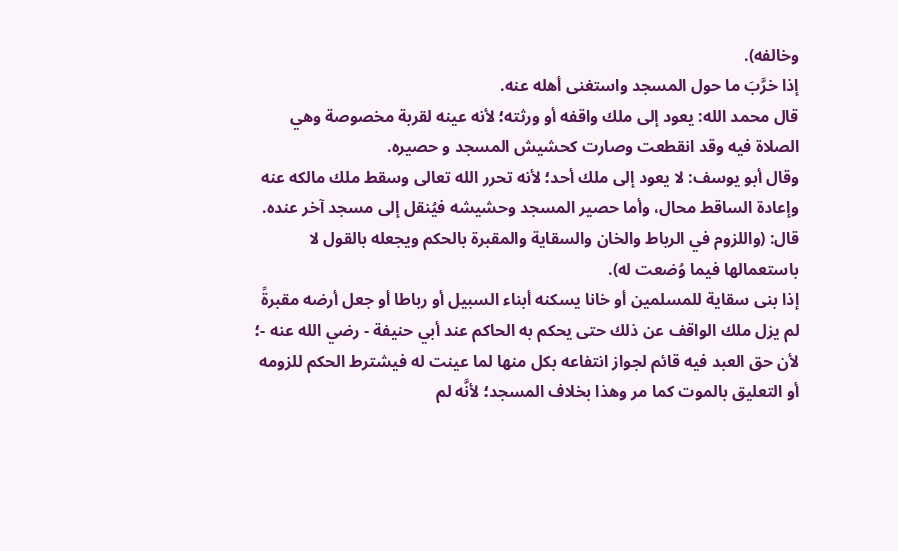وخالفه).
إذا خرَّبَ ما حول المسجد واستغنى أهله عنه.
قال محمد الله: يعود إلى ملك واقفه أو ورثته؛ لأنه عينه لقربة مخصوصة وهي الصلاة فيه وقد انقطعت وصارت كحشيش المسجد و حصيره.
وقال أبو يوسف: لا يعود إلى ملك أحد؛ لأنه تحرر الله تعالى وسقط ملك مالكه عنه وإعادة الساقط محال، وأما حصير المسجد وحشيشه فيُنقل إلى مسجد آخر عنده.
قال: (واللزوم في الرباط والخان والسقاية والمقبرة بالحكم ويجعله بالقول لا باستعمالها فيما وُضعت له).
إذا بنى سقاية للمسلمين أو خانا يسكنه أبناء السبيل أو رباطا أو جعل أرضه مقبرةً لم يزل ملك الواقف عن ذلك حتى يحكم به الحاكم عند أبي حنيفة - رضي الله عنه -؛ لأن حق العبد فيه قائم لجواز انتفاعه بكل منها لما عينت له فيشترط الحكم للزومه أو التعليق بالموت كما مر وهذا بخلاف المسجد؛ لأنَّه لم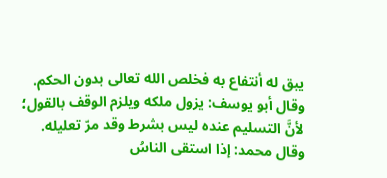يبق له أنتفاع به فخلص الله تعالى بدون الحكم.
وقال أبو يوسف: يزول ملكه ويلزم الوقف بالقول؛ لأنَّ التسليم عنده ليس بشرط وقد مرّ تعليله.
وقال محمد: إذا استقى الناسُ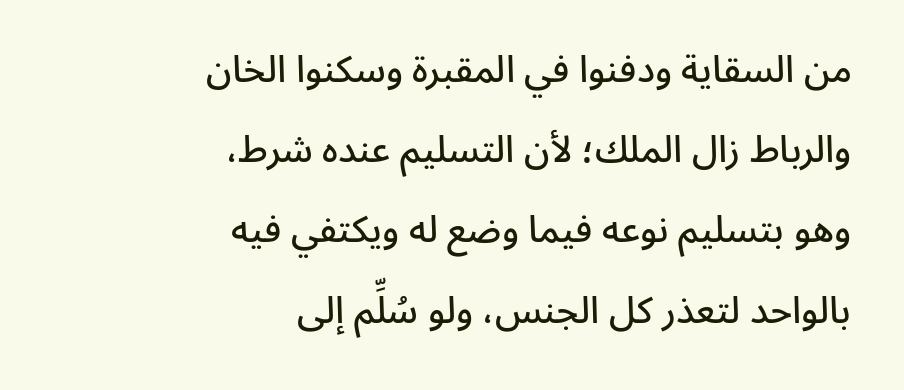من السقاية ودفنوا في المقبرة وسكنوا الخان والرباط زال الملك؛ لأن التسليم عنده شرط، وهو بتسليم نوعه فيما وضع له ويكتفي فيه بالواحد لتعذر كل الجنس، ولو سُلِّم إلى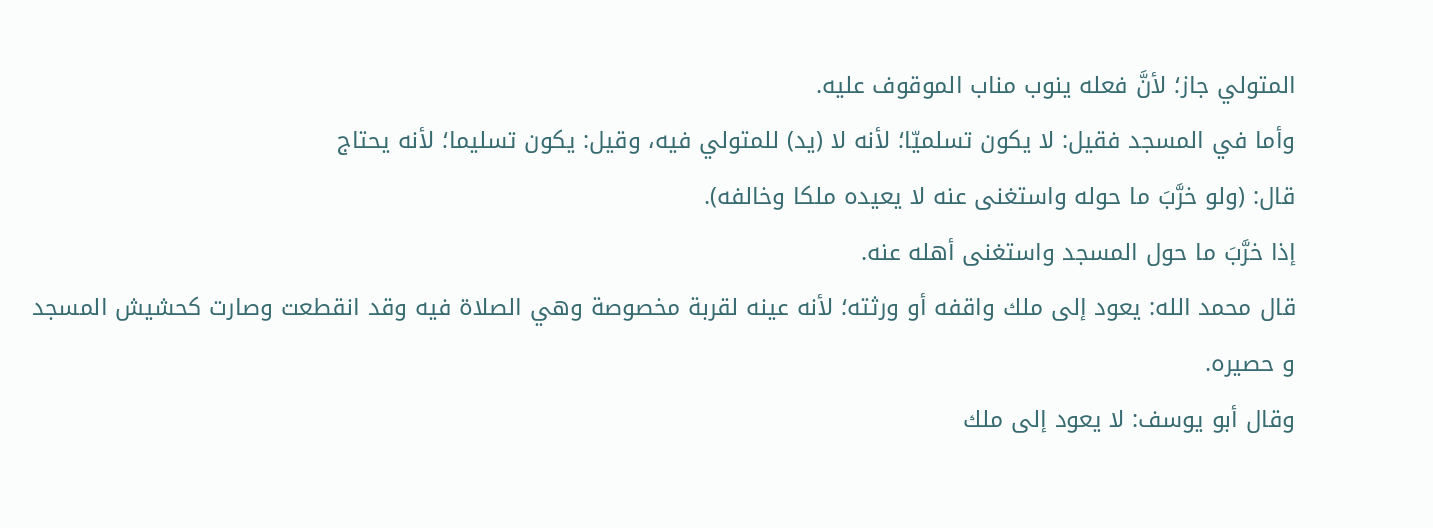المتولي جاز؛ لأنَّ فعله ينوب مناب الموقوف عليه.
وأما في المسجد فقيل: لا يكون تسلميّا؛ لأنه لا (يد) للمتولي فيه، وقيل: يكون تسليما؛ لأنه يحتاج
قال: (ولو خرَّبَ ما حوله واستغنى عنه لا يعيده ملكا وخالفه).
إذا خرَّبَ ما حول المسجد واستغنى أهله عنه.
قال محمد الله: يعود إلى ملك واقفه أو ورثته؛ لأنه عينه لقربة مخصوصة وهي الصلاة فيه وقد انقطعت وصارت كحشيش المسجد و حصيره.
وقال أبو يوسف: لا يعود إلى ملك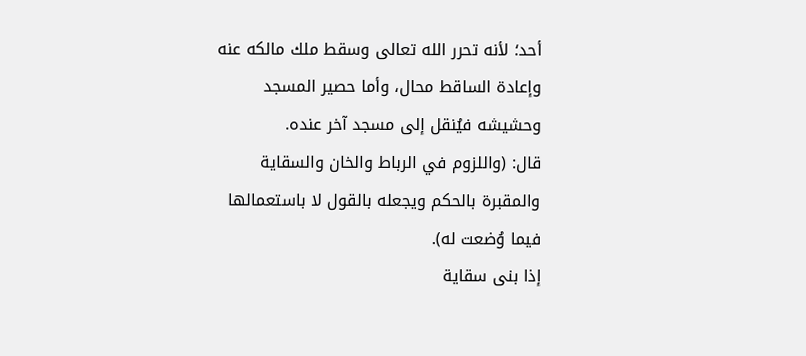أحد؛ لأنه تحرر الله تعالى وسقط ملك مالكه عنه وإعادة الساقط محال، وأما حصير المسجد وحشيشه فيُنقل إلى مسجد آخر عنده.
قال: (واللزوم في الرباط والخان والسقاية والمقبرة بالحكم ويجعله بالقول لا باستعمالها فيما وُضعت له).
إذا بنى سقاية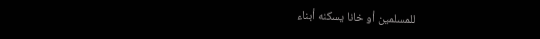للمسلمين أو خانا يسكنه أبناء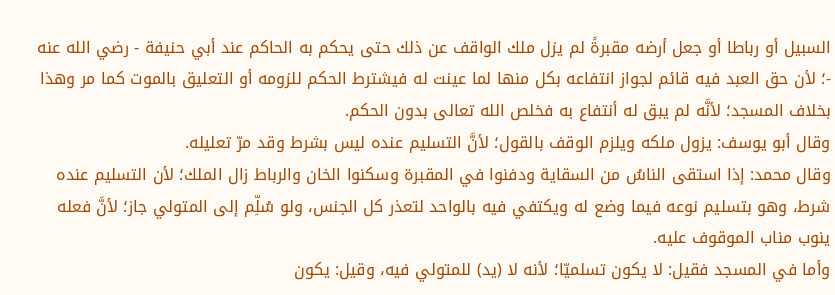السبيل أو رباطا أو جعل أرضه مقبرةً لم يزل ملك الواقف عن ذلك حتى يحكم به الحاكم عند أبي حنيفة - رضي الله عنه -؛ لأن حق العبد فيه قائم لجواز انتفاعه بكل منها لما عينت له فيشترط الحكم للزومه أو التعليق بالموت كما مر وهذا بخلاف المسجد؛ لأنَّه لم يبق له أنتفاع به فخلص الله تعالى بدون الحكم.
وقال أبو يوسف: يزول ملكه ويلزم الوقف بالقول؛ لأنَّ التسليم عنده ليس بشرط وقد مرّ تعليله.
وقال محمد: إذا استقى الناسُ من السقاية ودفنوا في المقبرة وسكنوا الخان والرباط زال الملك؛ لأن التسليم عنده شرط، وهو بتسليم نوعه فيما وضع له ويكتفي فيه بالواحد لتعذر كل الجنس، ولو سُلِّم إلى المتولي جاز؛ لأنَّ فعله ينوب مناب الموقوف عليه.
وأما في المسجد فقيل: لا يكون تسلميّا؛ لأنه لا (يد) للمتولي فيه، وقيل: يكون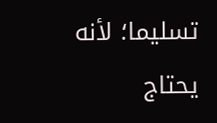تسليما؛ لأنه يحتاج